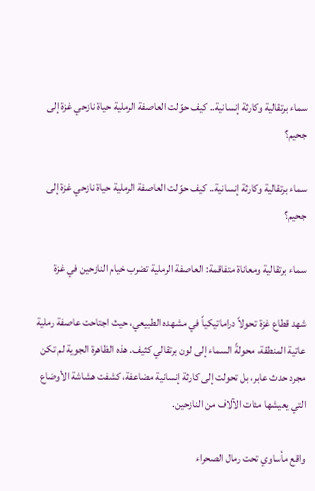سماء برتقالية وكارثة إنسانية.. كيف حوّلت العاصفة الرملية حياة نازحي غزة إلى جحيم؟

سماء برتقالية وكارثة إنسانية.. كيف حوّلت العاصفة الرملية حياة نازحي غزة إلى جحيم؟

سماء برتقالية ومعاناة متفاقمة: العاصفة الرملية تضرب خيام النازحين في غزة

شهد قطاع غزة تحولاً دراماتيكياً في مشهده الطبيعي، حيث اجتاحت عاصفة رملية عاتية المنطقة، محولةً السماء إلى لون برتقالي كثيف. هذه الظاهرة الجوية لم تكن مجرد حدث عابر، بل تحولت إلى كارثة إنسانية مضاعفة، كشفت هشاشة الأوضاع التي يعيشها مئات الآلاف من النازحين.

واقع مأساوي تحت رمال الصحراء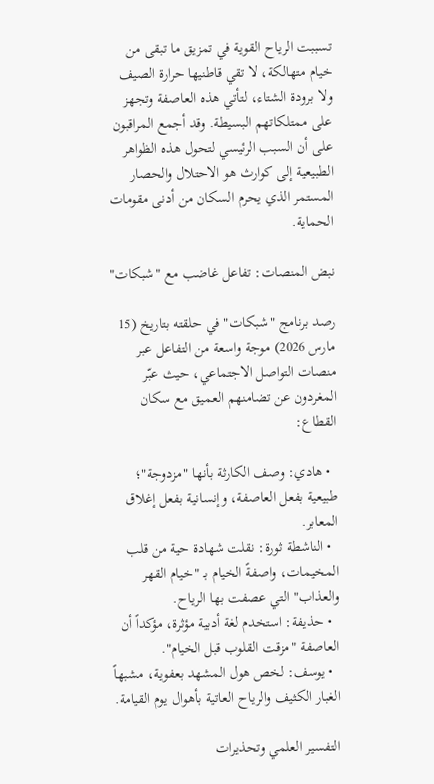تسببت الرياح القوية في تمزيق ما تبقى من خيام متهالكة، لا تقي قاطنيها حرارة الصيف ولا برودة الشتاء، لتأتي هذه العاصفة وتجهز على ممتلكاتهم البسيطة. وقد أجمع المراقبون على أن السبب الرئيسي لتحول هذه الظواهر الطبيعية إلى كوارث هو الاحتلال والحصار المستمر الذي يحرم السكان من أدنى مقومات الحماية.

نبض المنصات: تفاعل غاضب مع "شبكات"

رصد برنامج "شبكات" في حلقته بتاريخ (15 مارس 2026) موجة واسعة من التفاعل عبر منصات التواصل الاجتماعي، حيث عبّر المغردون عن تضامنهم العميق مع سكان القطاع:

  • هادي: وصف الكارثة بأنها "مزدوجة"؛ طبيعية بفعل العاصفة، وإنسانية بفعل إغلاق المعابر.
  • الناشطة ثورة: نقلت شهادة حية من قلب المخيمات، واصفةً الخيام بـ "خيام القهر والعذاب" التي عصفت بها الرياح.
  • حذيفة: استخدم لغة أدبية مؤثرة، مؤكداً أن العاصفة "مزقت القلوب قبل الخيام".
  • يوسف: لخص هول المشهد بعفوية، مشبهاً الغبار الكثيف والرياح العاتية بأهوال يوم القيامة.

التفسير العلمي وتحذيرات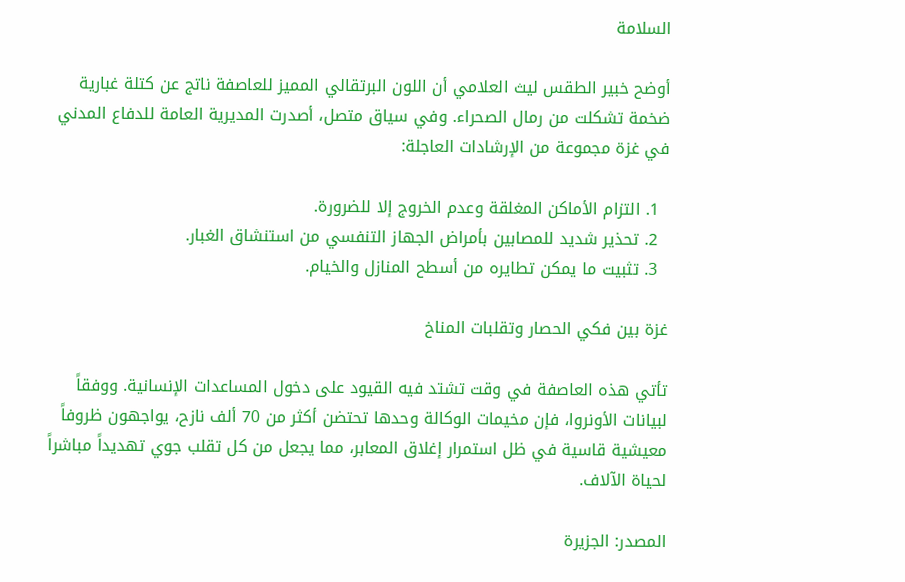السلامة

أوضح خبير الطقس ليث العلامي أن اللون البرتقالي المميز للعاصفة ناتج عن كتلة غبارية ضخمة تشكلت من رمال الصحراء. وفي سياق متصل، أصدرت المديرية العامة للدفاع المدني في غزة مجموعة من الإرشادات العاجلة:

  1. التزام الأماكن المغلقة وعدم الخروج إلا للضرورة.
  2. تحذير شديد للمصابين بأمراض الجهاز التنفسي من استنشاق الغبار.
  3. تثبيت ما يمكن تطايره من أسطح المنازل والخيام.

غزة بين فكي الحصار وتقلبات المناخ

تأتي هذه العاصفة في وقت تشتد فيه القيود على دخول المساعدات الإنسانية. ووفقاً لبيانات الأونروا، فإن مخيمات الوكالة وحدها تحتضن أكثر من 70 ألف نازح، يواجهون ظروفاً معيشية قاسية في ظل استمرار إغلاق المعابر، مما يجعل من كل تقلب جوي تهديداً مباشراً لحياة الآلاف.

المصدر: الجزيرة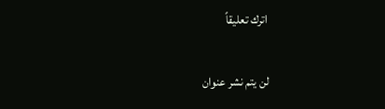اترك تعليقاً

لن يتم نشر عنوان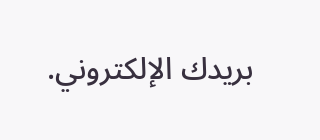بريدك الإلكتروني.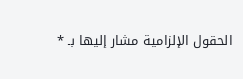الحقول الإلزامية مشار إليها بـ *